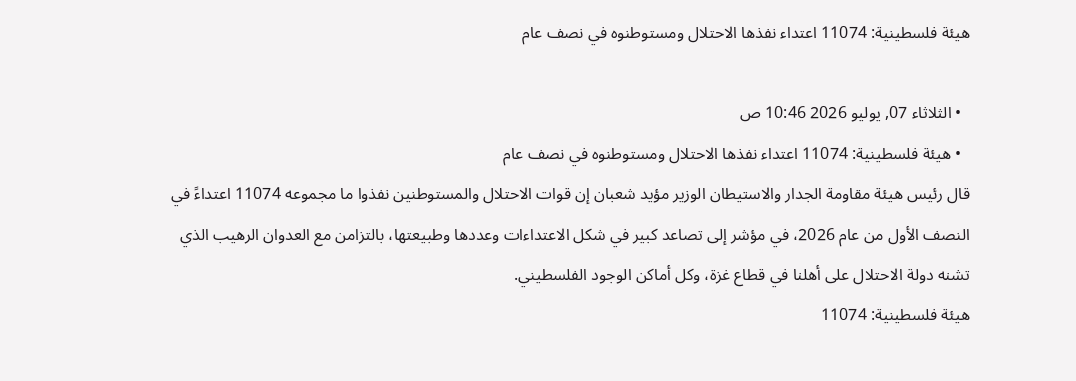هيئة فلسطينية: 11074 اعتداء نفذها الاحتلال ومستوطنوه في نصف عام

  • الثلاثاء 07, يوليو 2026 10:46 ص
  • هيئة فلسطينية: 11074 اعتداء نفذها الاحتلال ومستوطنوه في نصف عام
قال رئيس هيئة مقاومة الجدار والاستيطان الوزير مؤيد شعبان إن قوات الاحتلال والمستوطنين نفذوا ما مجموعه 11074 اعتداءً في النصف الأول من عام 2026، في مؤشر إلى تصاعد كبير في شكل الاعتداءات وعددها وطبيعتها، بالتزامن مع العدوان الرهيب الذي تشنه دولة الاحتلال على أهلنا في قطاع غزة، وكل أماكن الوجود الفلسطيني.
هيئة فلسطينية: 11074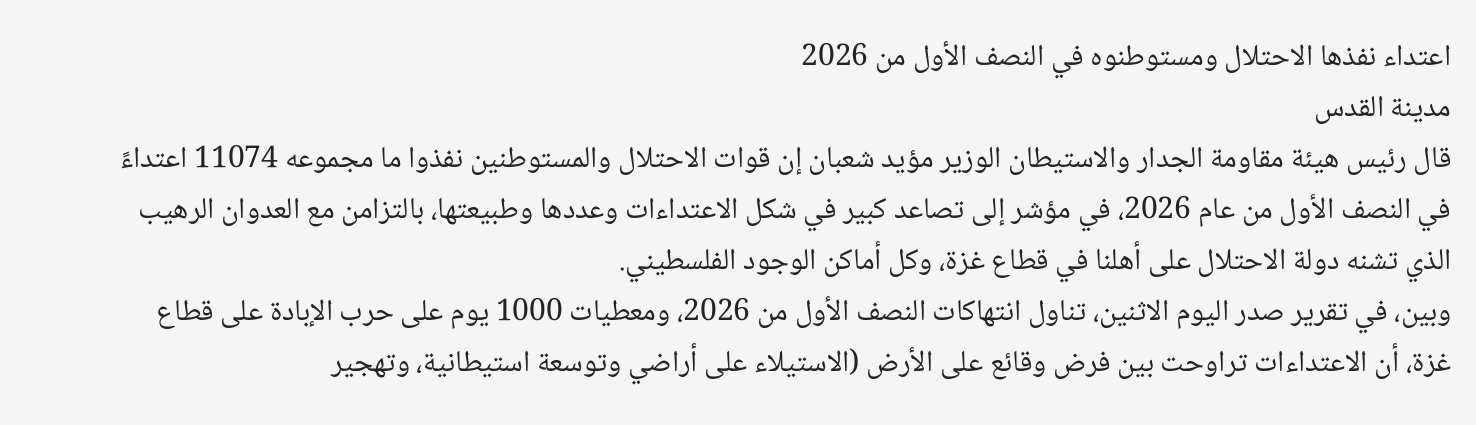اعتداء نفذها الاحتلال ومستوطنوه في النصف الأول من 2026
مدينة القدس
قال رئيس هيئة مقاومة الجدار والاستيطان الوزير مؤيد شعبان إن قوات الاحتلال والمستوطنين نفذوا ما مجموعه 11074 اعتداءً في النصف الأول من عام 2026، في مؤشر إلى تصاعد كبير في شكل الاعتداءات وعددها وطبيعتها، بالتزامن مع العدوان الرهيب الذي تشنه دولة الاحتلال على أهلنا في قطاع غزة، وكل أماكن الوجود الفلسطيني.
وبين، في تقرير صدر اليوم الاثنين، تناول انتهاكات النصف الأول من 2026، ومعطيات 1000 يوم على حرب الإبادة على قطاع غزة، أن الاعتداءات تراوحت بين فرض وقائع على الأرض (الاستيلاء على أراضي وتوسعة استيطانية، وتهجير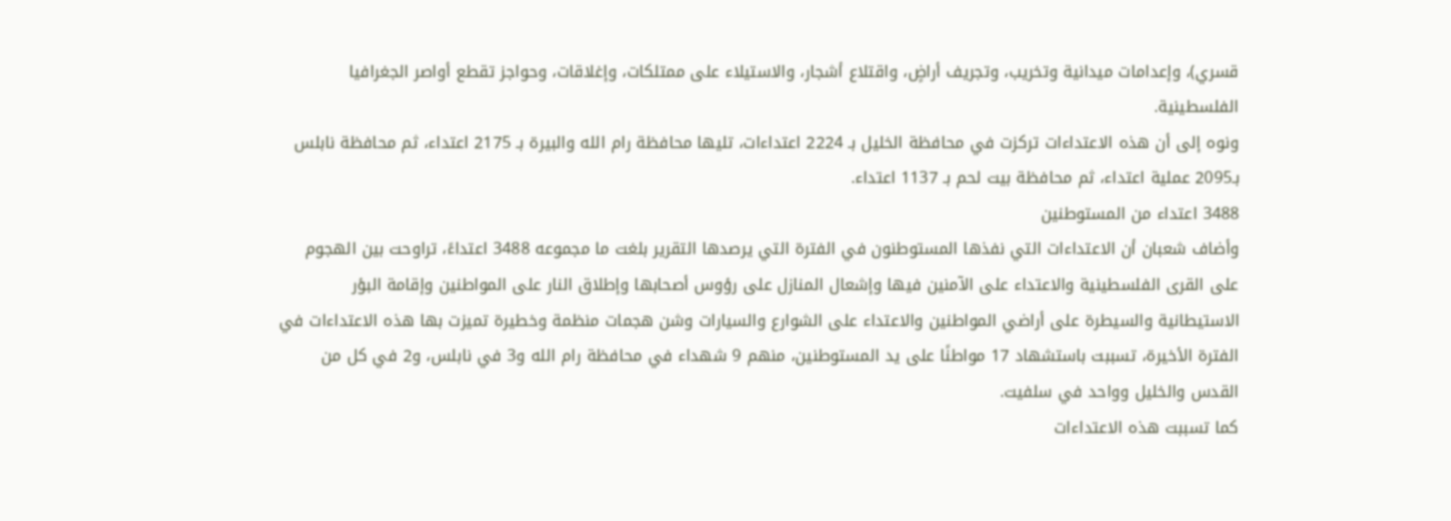قسري)، وإعدامات ميدانية وتخريب، وتجريف أراضٍ، واقتلاع أشجار، والاستيلاء على ممتلكات، وإغلاقات، وحواجز تقطع أواصر الجغرافيا الفلسطينية.
ونوه إلى أن هذه الاعتداءات تركزت في محافظة الخليل بـ 2224 اعتداءات، تليها محافظة رام الله والبيرة بـ 2175 اعتداء، ثم محافظة نابلس بـ2095 عملية اعتداء، ثم محافظة بيت لحم بـ 1137 اعتداء.
3488 اعتداء من المستوطنين
وأضاف شعبان أن الاعتداءات التي نفذها المستوطنون في الفترة التي يرصدها التقرير بلغت ما مجموعه 3488 اعتداءً، تراوحت بين الهجوم على القرى الفلسطينية والاعتداء على الآمنين فيها وإشعال المنازل على رؤوس أصحابها وإطلاق النار على المواطنين وإقامة البؤر الاستيطانية والسيطرة على أراضي المواطنين والاعتداء على الشوارع والسيارات وشن هجمات منظمة وخطيرة تميزت بها هذه الاعتداءات في الفترة الأخيرة، تسببت باستشهاد 17 مواطنًا على يد المستوطنين، منهم 9 شهداء في محافظة رام الله و3 في نابلس، و2 في كل من القدس والخليل وواحد في سلفيت.
كما تسببت هذه الاعتداءات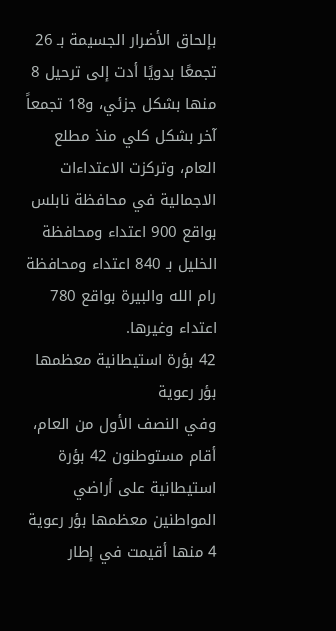بإلحاق الأضرار الجسيمة بـ 26 تجمعًا بدويًا أدت إلى ترحيل 8 منها بشكل جزئي، و18 تجمعاً آخر بشكل كلي منذ مطلع العام، وتركزت الاعتداءات الاجمالية في محافظة نابلس بواقع 900 اعتداء ومحافظة الخليل بـ 840 اعتداء ومحافظة رام الله والبيرة بواقع 780 اعتداء وغيرها.
42 بؤرة استيطانية معظمها بؤر رعوية
وفي النصف الأول من العام، أقام مستوطنون 42 بؤرة استيطانية على أراضي المواطنين معظمها بؤر رعوية 4 منها أقيمت في إطار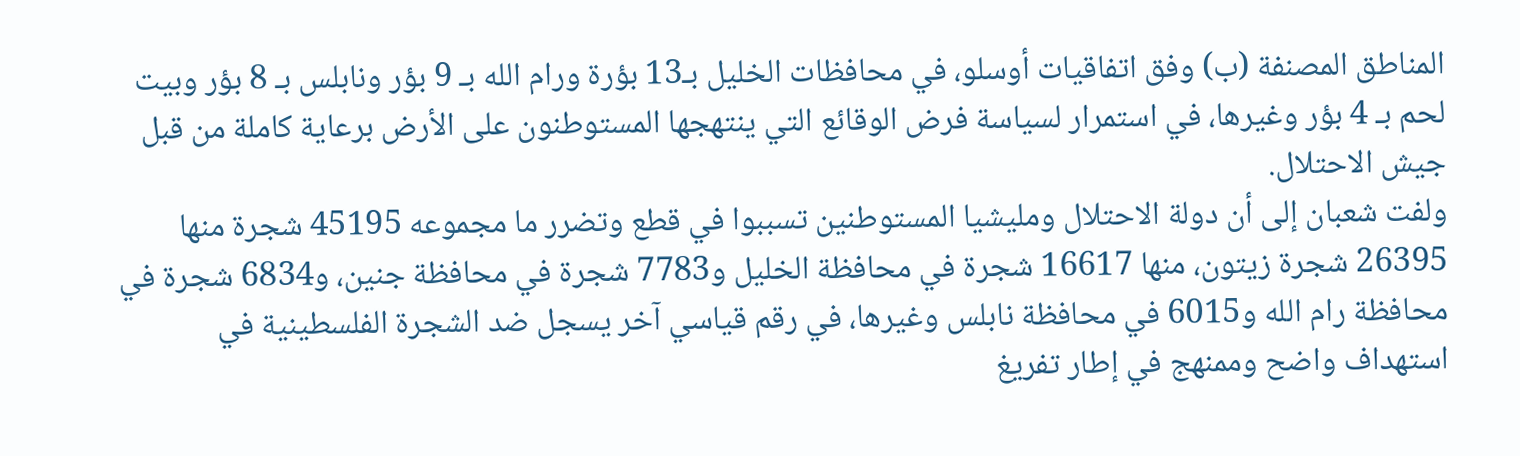المناطق المصنفة (ب) وفق اتفاقيات أوسلو، في محافظات الخليل بـ13 بؤرة ورام الله بـ 9 بؤر ونابلس بـ 8 بؤر وبيت لحم بـ 4 بؤر وغيرها، في استمرار لسياسة فرض الوقائع التي ينتهجها المستوطنون على الأرض برعاية كاملة من قبل جيش الاحتلال.
ولفت شعبان إلى أن دولة الاحتلال ومليشيا المستوطنين تسببوا في قطع وتضرر ما مجموعه 45195 شجرة منها 26395 شجرة زيتون، منها 16617 شجرة في محافظة الخليل و7783 شجرة في محافظة جنين، و6834 شجرة في محافظة رام الله و6015 في محافظة نابلس وغيرها، في رقم قياسي آخر يسجل ضد الشجرة الفلسطينية في استهداف واضح وممنهج في إطار تفريغ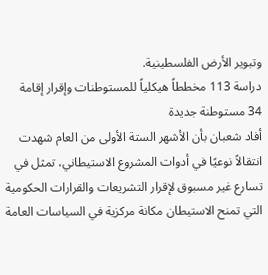وتبوير الأرض الفلسطينية.
دراسة 113 مخططاً هيكلياً للمستوطنات وإقرار إقامة 34 مستوطنة جديدة
أفاد شعبان بأن الأشهر الستة الأولى من العام شهدت انتقالاً نوعيًا في أدوات المشروع الاستيطاني، تمثل في تسارع غير مسبوق لإقرار التشريعات والقرارات الحكومية التي تمنح الاستيطان مكانة مركزية في السياسات العامة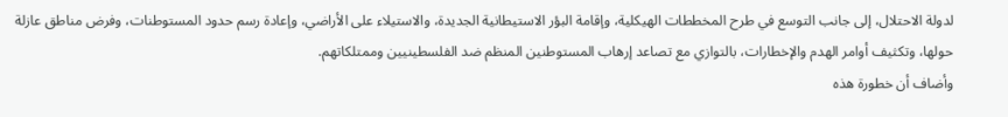لدولة الاحتلال، إلى جانب التوسع في طرح المخططات الهيكلية، وإقامة البؤر الاستيطانية الجديدة، والاستيلاء على الأراضي، وإعادة رسم حدود المستوطنات، وفرض مناطق عازلة حولها، وتكثيف أوامر الهدم والإخطارات، بالتوازي مع تصاعد إرهاب المستوطنين المنظم ضد الفلسطينيين وممتلكاتهم.
وأضاف أن خطورة هذه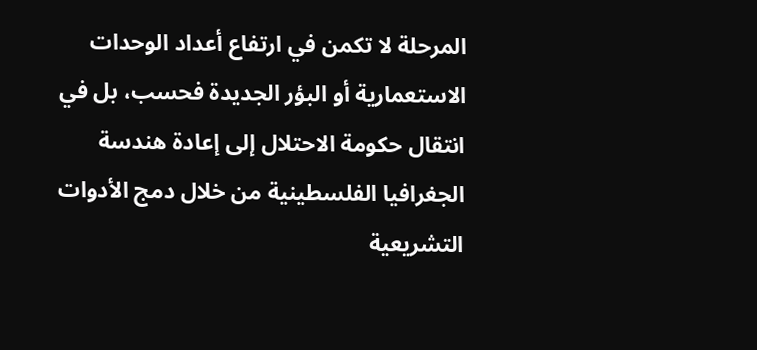المرحلة لا تكمن في ارتفاع أعداد الوحدات الاستعمارية أو البؤر الجديدة فحسب، بل في انتقال حكومة الاحتلال إلى إعادة هندسة الجغرافيا الفلسطينية من خلال دمج الأدوات التشريعية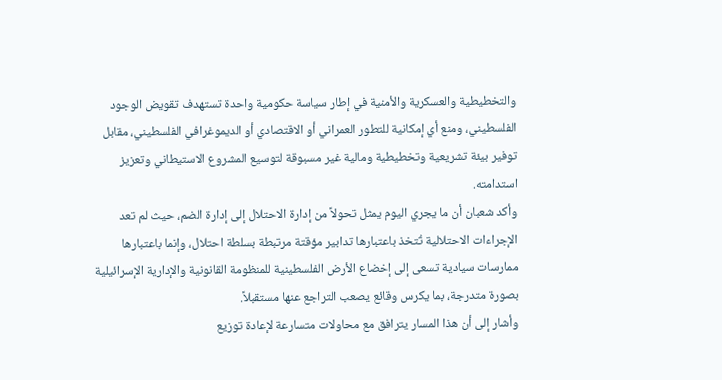والتخطيطية والعسكرية والأمنية في إطار سياسة حكومية واحدة تستهدف تقويض الوجود الفلسطيني، ومنع أي إمكانية للتطور العمراني أو الاقتصادي أو الديموغرافي الفلسطيني، مقابل توفير بيئة تشريعية وتخطيطية ومالية غير مسبوقة لتوسيع المشروع الاستيطاني وتعزيز استدامته.
وأكد شعبان أن ما يجري اليوم يمثل تحولاً من إدارة الاحتلال إلى إدارة الضم، حيث لم تعد الإجراءات الاحتلالية تُتخذ باعتبارها تدابير مؤقتة مرتبطة بسلطة احتلال، وإنما باعتبارها ممارسات سيادية تسعى إلى إخضاع الأرض الفلسطينية للمنظومة القانونية والإدارية الإسرائيلية بصورة متدرجة، بما يكرس وقائع يصعب التراجع عنها مستقبلاً.
وأشار إلى أن هذا المسار يترافق مع محاولات متسارعة لإعادة توزيع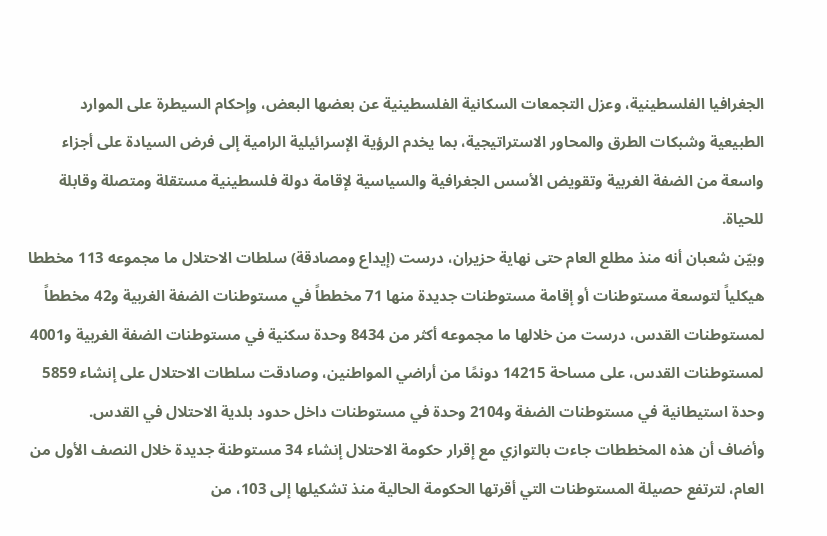الجغرافيا الفلسطينية، وعزل التجمعات السكانية الفلسطينية عن بعضها البعض، وإحكام السيطرة على الموارد الطبيعية وشبكات الطرق والمحاور الاستراتيجية، بما يخدم الرؤية الإسرائيلية الرامية إلى فرض السيادة على أجزاء واسعة من الضفة الغربية وتقويض الأسس الجغرافية والسياسية لإقامة دولة فلسطينية مستقلة ومتصلة وقابلة للحياة.
وبيّن شعبان أنه منذ مطلع العام حتى نهاية حزيران، درست (إيداع ومصادقة) سلطات الاحتلال ما مجموعه 113 مخططا هيكلياً لتوسعة مستوطنات أو إقامة مستوطنات جديدة منها 71 مخططاً في مستوطنات الضفة الغربية و42 مخططاً لمستوطنات القدس، درست من خلالها ما مجموعه أكثر من 8434 وحدة سكنية في مستوطنات الضفة الغربية و4001 لمستوطنات القدس، على مساحة 14215 دونمًا من أراضي المواطنين، وصادقت سلطات الاحتلال على إنشاء 5859 وحدة استيطانية في مستوطنات الضفة و2104 وحدة في مستوطنات داخل حدود بلدية الاحتلال في القدس.
وأضاف أن هذه المخططات جاءت بالتوازي مع إقرار حكومة الاحتلال إنشاء 34 مستوطنة جديدة خلال النصف الأول من العام، لترتفع حصيلة المستوطنات التي أقرتها الحكومة الحالية منذ تشكيلها إلى 103، من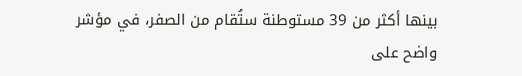بينها أكثر من 39 مستوطنة ستُقام من الصفر، في مؤشر واضح على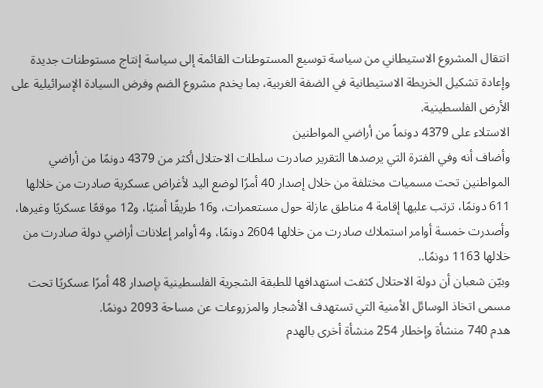انتقال المشروع الاستيطاني من سياسة توسيع المستوطنات القائمة إلى سياسة إنتاج مستوطنات جديدة وإعادة تشكيل الخريطة الاستيطانية في الضفة الغربية، بما يخدم مشروع الضم وفرض السيادة الإسرائيلية على الأرض الفلسطينية.
الاستلاء على 4379 دونماً من أراضي المواطنين
وأضاف أنه وفي الفترة التي يرصدها التقرير صادرت سلطات الاحتلال أكثر من 4379 دونمًا من أراضي المواطنين تحت مسميات مختلفة من خلال إصدار 40 أمرًا لوضع اليد لأغراض عسكرية صادرت من خلالها 611 دونمًا، ترتب عليها إقامة 4 مناطق عازلة حول مستعمرات، و16 طريقًا أمنيًا، و12 موقعًا عسكريًا وغيرها، وأصدرت خمسة أوامر استملاك صادرت من خلالها 2604 دونمًا، و4 أوامر إعلانات أراضي دولة صادرت من خلالها 1163 دونمًا..
وبيّن شعبان أن دولة الاحتلال كثفت استهدافها للطبقة الشجرية الفلسطينية بإصدار 48 أمرًا عسكريًا تحت مسمى اتخاذ الوسائل الأمنية التي تستهدف الأشجار والمزروعات عن مساحة 2093 دونمًا.
هدم 740 منشأة وإخطار 254 منشأة أخرى بالهدم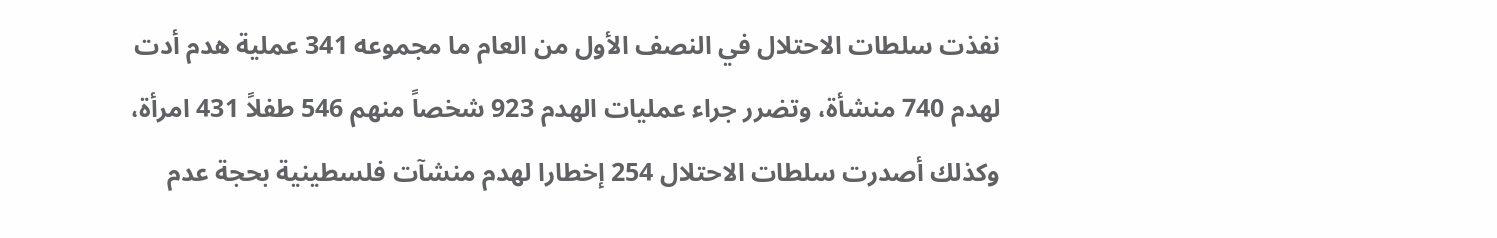نفذت سلطات الاحتلال في النصف الأول من العام ما مجموعه 341 عملية هدم أدت لهدم 740 منشأة، وتضرر جراء عمليات الهدم 923 شخصاً منهم 546 طفلاً 431 امرأة، وكذلك أصدرت سلطات الاحتلال 254 إخطارا لهدم منشآت فلسطينية بحجة عدم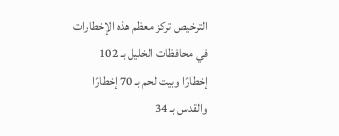الترخيص تركز معظم هذه الإخطارات في محافظات الخليل بـ 102 إخطارًا وبيت لحم بـ 70 إخطارًا والقدس بـ 34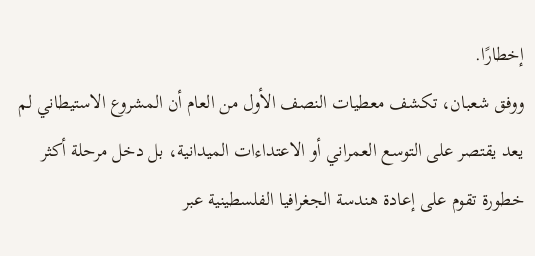إخطارًا.
ووفق شعبان، تكشف معطيات النصف الأول من العام أن المشروع الاستيطاني لم يعد يقتصر على التوسع العمراني أو الاعتداءات الميدانية، بل دخل مرحلة أكثر خطورة تقوم على إعادة هندسة الجغرافيا الفلسطينية عبر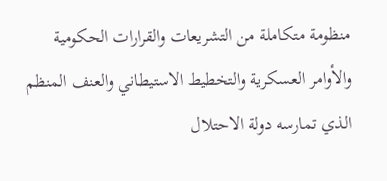منظومة متكاملة من التشريعات والقرارات الحكومية والأوامر العسكرية والتخطيط الاستيطاني والعنف المنظم الذي تمارسه دولة الاحتلال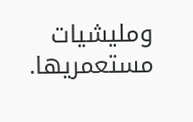ومليشيات مستعمريها.